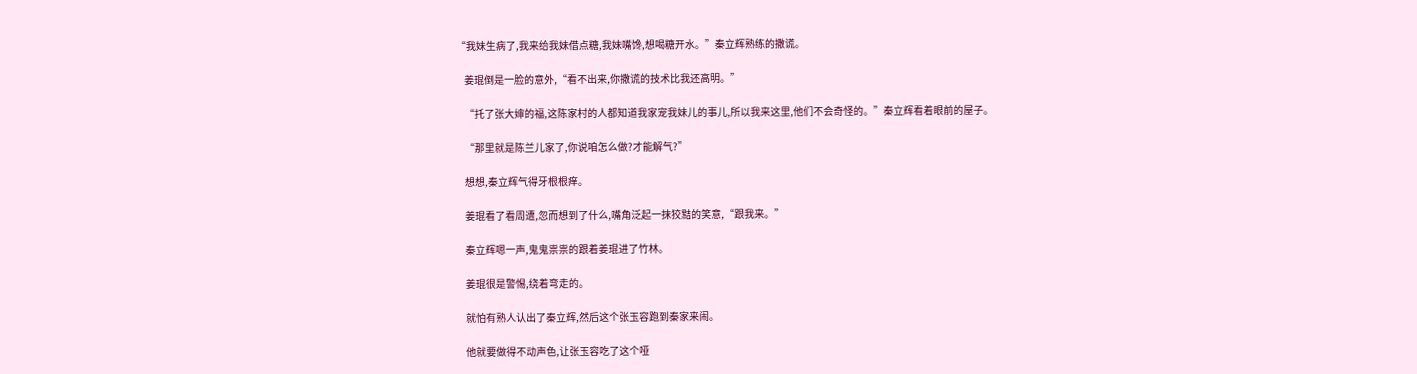“我妹生病了,我来给我妹借点糖,我妹嘴馋,想喝糖开水。”秦立辉熟练的撒谎。

    姜琨倒是一脸的意外,“看不出来,你撒谎的技术比我还高明。”

    “托了张大婶的福,这陈家村的人都知道我家宠我妹儿的事儿,所以我来这里,他们不会奇怪的。”秦立辉看着眼前的屋子。

    “那里就是陈兰儿家了,你说咱怎么做?才能解气?”

    想想,秦立辉气得牙根根痒。

    姜琨看了看周遭,忽而想到了什么,嘴角泛起一抹狡黠的笑意,“跟我来。”

    秦立辉嗯一声,鬼鬼祟祟的跟着姜琨进了竹林。

    姜琨很是警惕,绕着弯走的。

    就怕有熟人认出了秦立辉,然后这个张玉容跑到秦家来闹。

    他就要做得不动声色,让张玉容吃了这个哑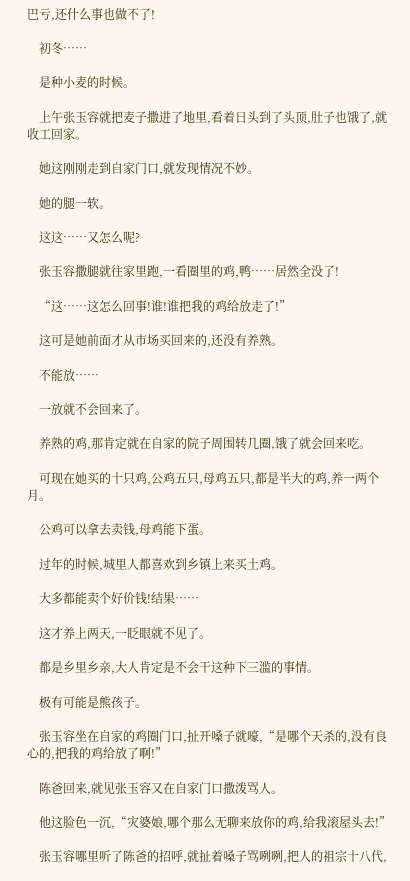巴亏,还什么事也做不了!

    初冬……

    是种小麦的时候。

    上午张玉容就把麦子撒进了地里,看着日头到了头顶,肚子也饿了,就收工回家。

    她这刚刚走到自家门口,就发现情况不妙。

    她的腿一软。

    这这……又怎么呢?

    张玉容撒腿就往家里跑,一看圈里的鸡,鸭……居然全没了!

    “这……这怎么回事!谁!谁把我的鸡给放走了!”

    这可是她前面才从市场买回来的,还没有养熟。

    不能放……

    一放就不会回来了。

    养熟的鸡,那肯定就在自家的院子周围转几圈,饿了就会回来吃。

    可现在她买的十只鸡,公鸡五只,母鸡五只,都是半大的鸡,养一两个月。

    公鸡可以拿去卖钱,母鸡能下蛋。

    过年的时候,城里人都喜欢到乡镇上来买土鸡。

    大多都能卖个好价钱!结果……

    这才养上两天,一眨眼就不见了。

    都是乡里乡亲,大人肯定是不会干这种下三滥的事情。

    极有可能是熊孩子。

    张玉容坐在自家的鸡圈门口,扯开嗓子就嚎,“是哪个天杀的,没有良心的,把我的鸡给放了啊!”

    陈爸回来,就见张玉容又在自家门口撒泼骂人。

    他这脸色一沉,“灾婆娘,哪个那么无聊来放你的鸡,给我滚屋头去!”

    张玉容哪里听了陈爸的招呼,就扯着嗓子骂咧咧,把人的祖宗十八代,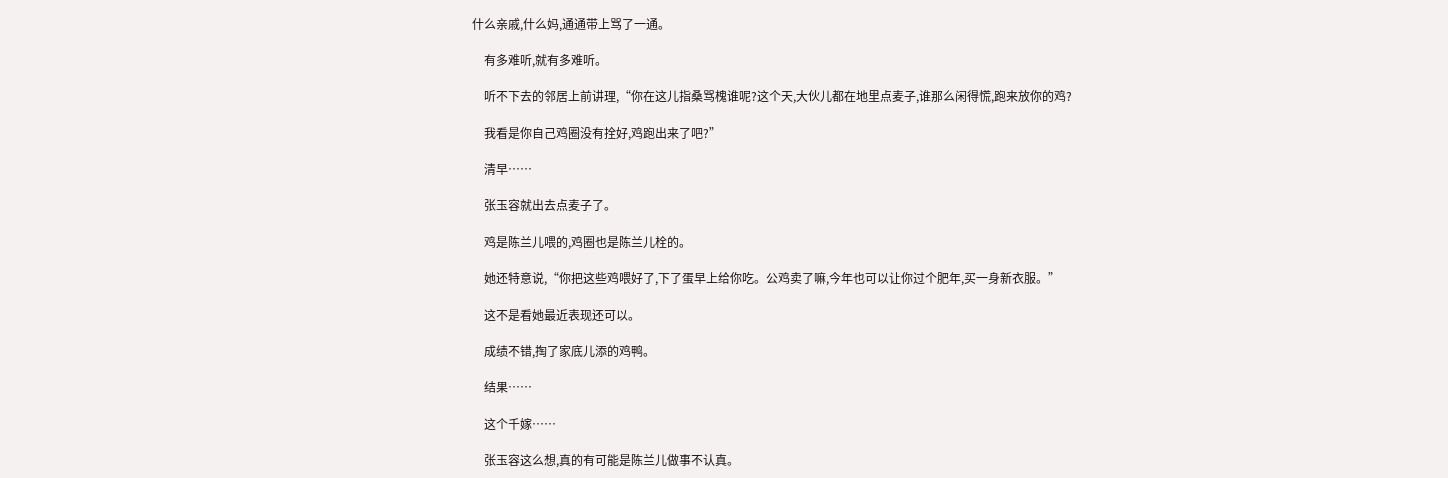什么亲戚,什么妈,通通带上骂了一通。

    有多难听,就有多难听。

    听不下去的邻居上前讲理,“你在这儿指桑骂槐谁呢?这个天,大伙儿都在地里点麦子,谁那么闲得慌,跑来放你的鸡?

    我看是你自己鸡圈没有拴好,鸡跑出来了吧?”

    清早……

    张玉容就出去点麦子了。

    鸡是陈兰儿喂的,鸡圈也是陈兰儿栓的。

    她还特意说,“你把这些鸡喂好了,下了蛋早上给你吃。公鸡卖了嘛,今年也可以让你过个肥年,买一身新衣服。”

    这不是看她最近表现还可以。

    成绩不错,掏了家底儿添的鸡鸭。

    结果……

    这个千嫁……

    张玉容这么想,真的有可能是陈兰儿做事不认真。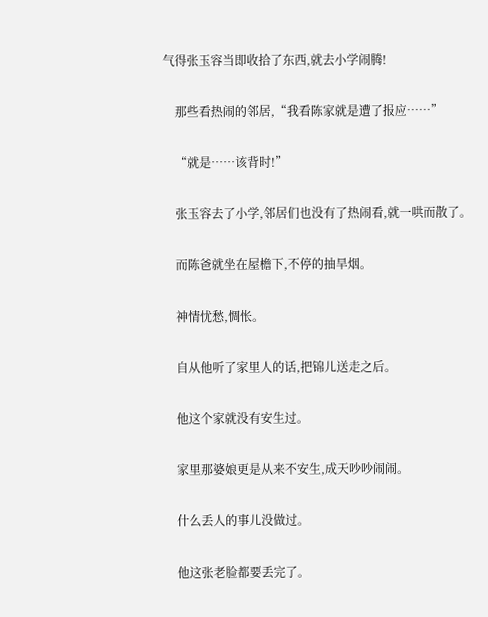气得张玉容当即收拾了东西,就去小学闹腾!

    那些看热闹的邻居,“我看陈家就是遭了报应……”

    “就是……该背时!”

    张玉容去了小学,邻居们也没有了热闹看,就一哄而散了。

    而陈爸就坐在屋檐下,不停的抽旱烟。

    神情忧愁,惆怅。

    自从他听了家里人的话,把锦儿送走之后。

    他这个家就没有安生过。

    家里那婆娘更是从来不安生,成天吵吵闹闹。

    什么丢人的事儿没做过。

    他这张老脸都要丢完了。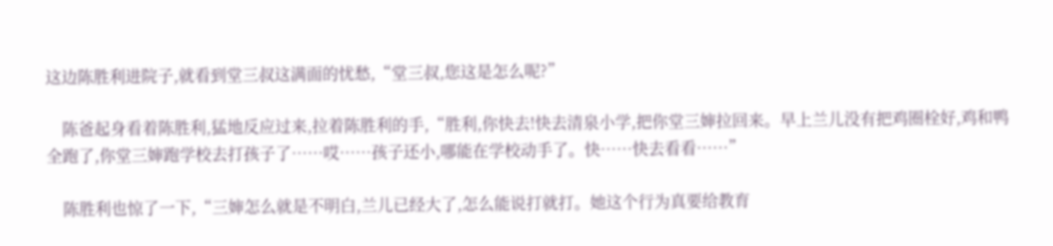这边陈胜利进院子,就看到堂三叔这满面的忧愁,“堂三叔,您这是怎么呢?”

    陈爸起身看着陈胜利,猛地反应过来,拉着陈胜利的手,“胜利,你快去!快去清泉小学,把你堂三婶拉回来。早上兰儿没有把鸡圈栓好,鸡和鸭全跑了,你堂三婶跑学校去打孩子了……哎……孩子还小,哪能在学校动手了。快……快去看看……”

    陈胜利也惊了一下,“三婶怎么就是不明白,兰儿已经大了,怎么能说打就打。她这个行为真要给教育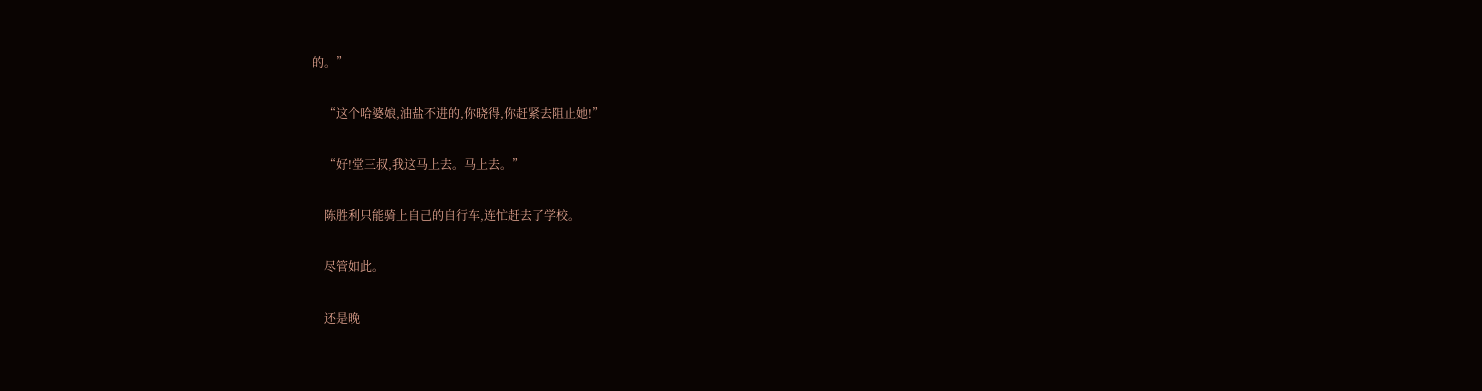的。”

    “这个哈婆娘,油盐不进的,你晓得,你赶紧去阻止她!”

    “好!堂三叔,我这马上去。马上去。”

    陈胜利只能骑上自己的自行车,连忙赶去了学校。

    尽管如此。

    还是晚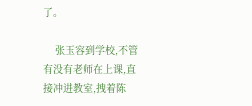了。

    张玉容到学校,不管有没有老师在上课,直接冲进教室,拽着陈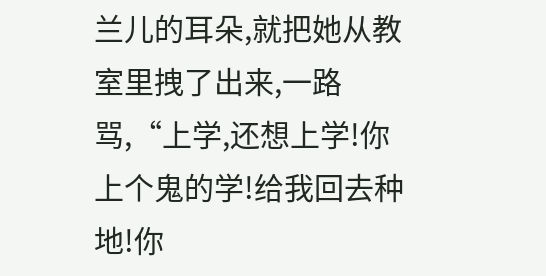兰儿的耳朵,就把她从教室里拽了出来,一路骂,“上学,还想上学!你上个鬼的学!给我回去种地!你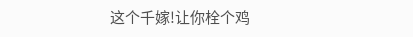这个千嫁!让你栓个鸡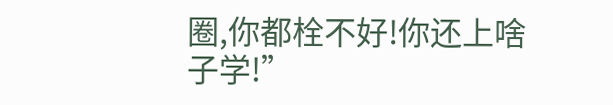圈,你都栓不好!你还上啥子学!”